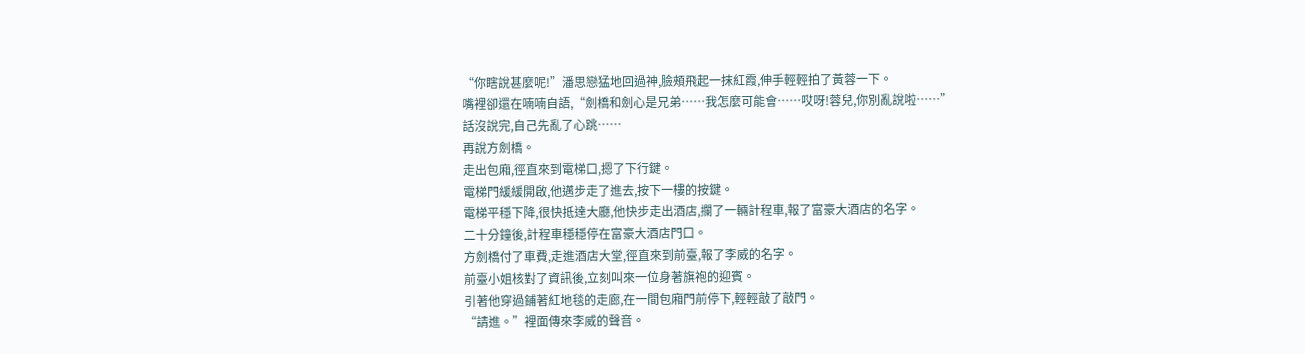“你瞎說甚麼呢!”潘思戀猛地回過神,臉頰飛起一抹紅霞,伸手輕輕拍了黃蓉一下。
嘴裡卻還在喃喃自語,“劍橋和劍心是兄弟……我怎麼可能會……哎呀!蓉兒,你別亂說啦……”
話沒說完,自己先亂了心跳……
再說方劍橋。
走出包廂,徑直來到電梯口,摁了下行鍵。
電梯門緩緩開啟,他邁步走了進去,按下一樓的按鍵。
電梯平穩下降,很快抵達大廳,他快步走出酒店,攔了一輛計程車,報了富豪大酒店的名字。
二十分鐘後,計程車穩穩停在富豪大酒店門口。
方劍橋付了車費,走進酒店大堂,徑直來到前臺,報了李威的名字。
前臺小姐核對了資訊後,立刻叫來一位身著旗袍的迎賓。
引著他穿過鋪著紅地毯的走廊,在一間包廂門前停下,輕輕敲了敲門。
“請進。”裡面傳來李威的聲音。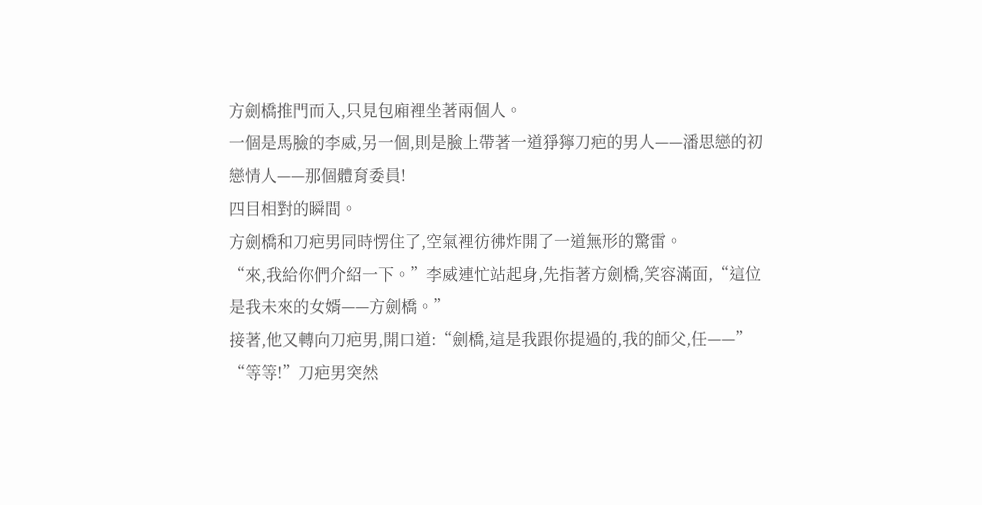方劍橋推門而入,只見包廂裡坐著兩個人。
一個是馬臉的李威,另一個,則是臉上帶著一道猙獰刀疤的男人——潘思戀的初戀情人——那個體育委員!
四目相對的瞬間。
方劍橋和刀疤男同時愣住了,空氣裡彷彿炸開了一道無形的驚雷。
“來,我給你們介紹一下。”李威連忙站起身,先指著方劍橋,笑容滿面,“這位是我未來的女婿——方劍橋。”
接著,他又轉向刀疤男,開口道:“劍橋,這是我跟你提過的,我的師父,任——”
“等等!”刀疤男突然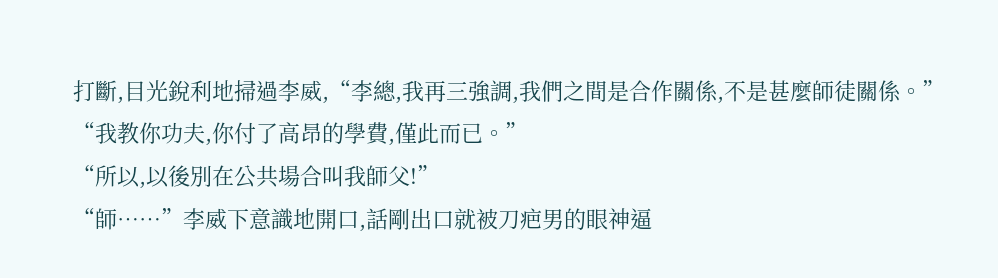打斷,目光銳利地掃過李威,“李總,我再三強調,我們之間是合作關係,不是甚麼師徒關係。”
“我教你功夫,你付了高昂的學費,僅此而已。”
“所以,以後別在公共場合叫我師父!”
“師……”李威下意識地開口,話剛出口就被刀疤男的眼神逼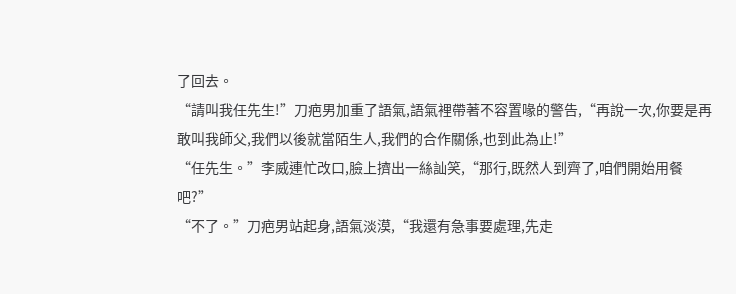了回去。
“請叫我任先生!”刀疤男加重了語氣,語氣裡帶著不容置喙的警告,“再說一次,你要是再敢叫我師父,我們以後就當陌生人,我們的合作關係,也到此為止!”
“任先生。”李威連忙改口,臉上擠出一絲訕笑,“那行,既然人到齊了,咱們開始用餐吧?”
“不了。”刀疤男站起身,語氣淡漠,“我還有急事要處理,先走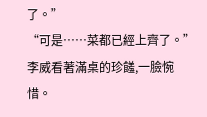了。”
“可是……菜都已經上齊了。”李威看著滿桌的珍饈,一臉惋惜。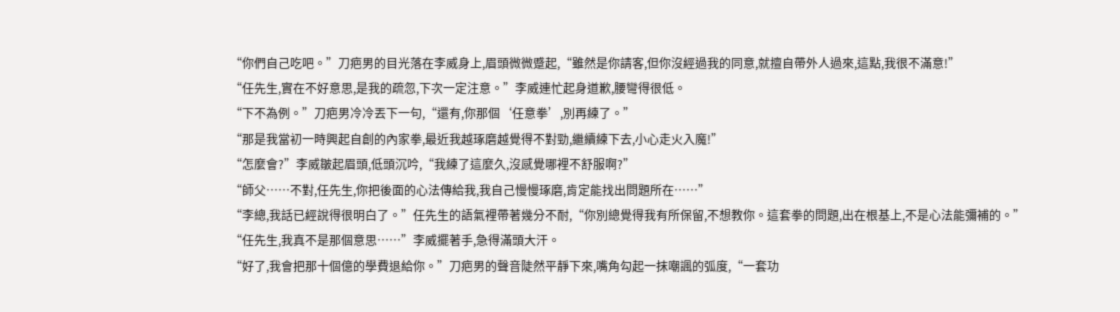“你們自己吃吧。”刀疤男的目光落在李威身上,眉頭微微蹙起,“雖然是你請客,但你沒經過我的同意,就擅自帶外人過來,這點,我很不滿意!”
“任先生,實在不好意思,是我的疏忽,下次一定注意。”李威連忙起身道歉,腰彎得很低。
“下不為例。”刀疤男冷冷丟下一句,“還有,你那個‘任意拳’,別再練了。”
“那是我當初一時興起自創的內家拳,最近我越琢磨越覺得不對勁,繼續練下去,小心走火入魔!”
“怎麼會?”李威皺起眉頭,低頭沉吟,“我練了這麼久,沒感覺哪裡不舒服啊?”
“師父……不對,任先生,你把後面的心法傳給我,我自己慢慢琢磨,肯定能找出問題所在……”
“李總,我話已經說得很明白了。”任先生的語氣裡帶著幾分不耐,“你別總覺得我有所保留,不想教你。這套拳的問題,出在根基上,不是心法能彌補的。”
“任先生,我真不是那個意思……”李威擺著手,急得滿頭大汗。
“好了,我會把那十個億的學費退給你。”刀疤男的聲音陡然平靜下來,嘴角勾起一抹嘲諷的弧度,“一套功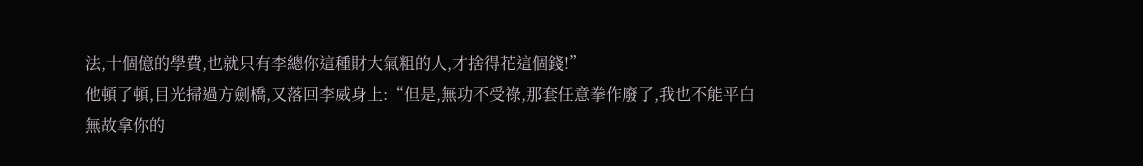法,十個億的學費,也就只有李總你這種財大氣粗的人,才捨得花這個錢!”
他頓了頓,目光掃過方劍橋,又落回李威身上:“但是,無功不受祿,那套任意拳作廢了,我也不能平白無故拿你的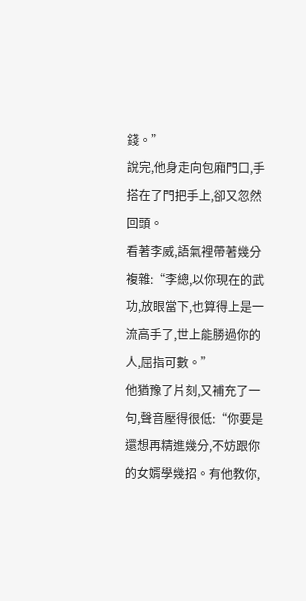錢。”
說完,他身走向包廂門口,手搭在了門把手上,卻又忽然回頭。
看著李威,語氣裡帶著幾分複雜:“李總,以你現在的武功,放眼當下,也算得上是一流高手了,世上能勝過你的人,屈指可數。”
他猶豫了片刻,又補充了一句,聲音壓得很低:“你要是還想再精進幾分,不妨跟你的女婿學幾招。有他教你,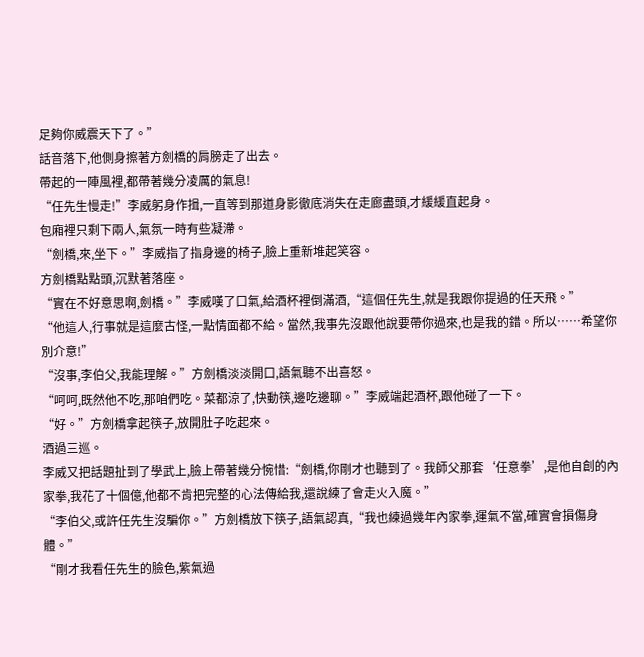足夠你威震天下了。”
話音落下,他側身擦著方劍橋的肩膀走了出去。
帶起的一陣風裡,都帶著幾分凌厲的氣息!
“任先生慢走!”李威躬身作揖,一直等到那道身影徹底消失在走廊盡頭,才緩緩直起身。
包廂裡只剩下兩人,氣氛一時有些凝滯。
“劍橋,來,坐下。”李威指了指身邊的椅子,臉上重新堆起笑容。
方劍橋點點頭,沉默著落座。
“實在不好意思啊,劍橋。”李威嘆了口氣,給酒杯裡倒滿酒,“這個任先生,就是我跟你提過的任天飛。”
“他這人,行事就是這麼古怪,一點情面都不給。當然,我事先沒跟他說要帶你過來,也是我的錯。所以……希望你別介意!”
“沒事,李伯父,我能理解。”方劍橋淡淡開口,語氣聽不出喜怒。
“呵呵,既然他不吃,那咱們吃。菜都涼了,快動筷,邊吃邊聊。”李威端起酒杯,跟他碰了一下。
“好。”方劍橋拿起筷子,放開肚子吃起來。
酒過三巡。
李威又把話題扯到了學武上,臉上帶著幾分惋惜:“劍橋,你剛才也聽到了。我師父那套‘任意拳’,是他自創的內家拳,我花了十個億,他都不肯把完整的心法傳給我,還說練了會走火入魔。”
“李伯父,或許任先生沒騙你。”方劍橋放下筷子,語氣認真,“我也練過幾年內家拳,運氣不當,確實會損傷身體。”
“剛才我看任先生的臉色,紫氣過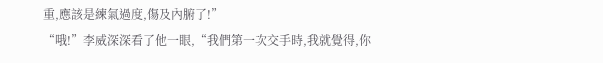重,應該是練氣過度,傷及內腑了!”
“哦!”李威深深看了他一眼,“我們第一次交手時,我就覺得,你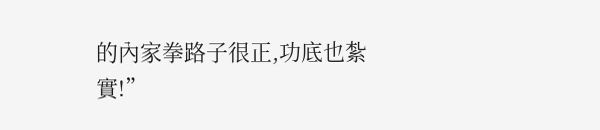的內家拳路子很正,功底也紮實!”